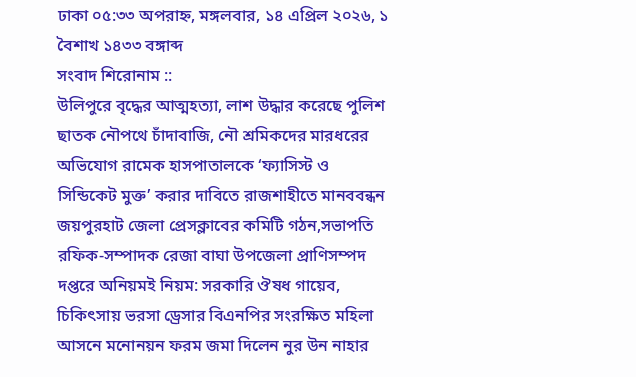ঢাকা ০৫:৩৩ অপরাহ্ন, মঙ্গলবার, ১৪ এপ্রিল ২০২৬, ১ বৈশাখ ১৪৩৩ বঙ্গাব্দ
সংবাদ শিরোনাম ::
উলিপুরে বৃদ্ধের আত্মহত্যা, লাশ উদ্ধার করেছে পুলিশ ছাতক নৌপথে চাঁদাবাজি, নৌ শ্রমিকদের মারধরের অভিযোগ রামেক হাসপাতালকে ‘ফ্যাসিস্ট ও সিন্ডিকেট মুক্ত’ করার দাবিতে রাজশাহীতে মানববন্ধন জয়পুরহাট জেলা প্রেসক্লাবের কমিটি গঠন,সভাপতি রফিক-সম্পাদক রেজা বাঘা উপজেলা প্রাণিসম্পদ দপ্তরে অনিয়মই নিয়ম: সরকারি ঔষধ গায়েব, চিকিৎসায় ভরসা ড্রেসার বিএনপির সংরক্ষিত মহিলা আসনে মনোনয়ন ফরম জমা দিলেন নুর উন নাহার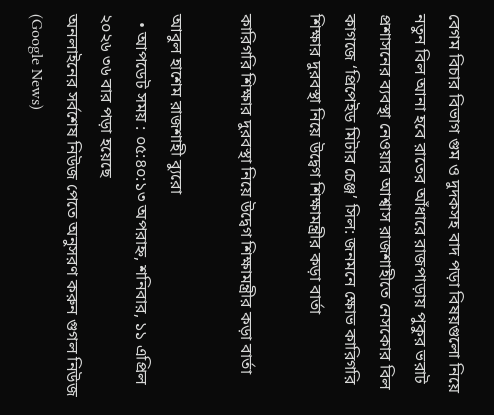বেগম বিচার বিভাগ গুম ও দুদকসহ বাদ পড়া বিষয়গুলো নিয়ে নতুন বিল আনা হবে রাতের আঁধারে রাজপাড়ায় পুকুর ভরাট প্রশাসনের ব্যবস্থা নেওয়ার আশ্বাস রাজশাহীতে নেসকোর বিল কাগজে ‘প্রিপেইড মিটার চেঞ্জ’ সিল: জনমনে ক্ষোভ কারিগরি শিক্ষার দুরবস্থা নিয়ে উদ্বেগ শিক্ষামন্ত্রীর কড়া বার্তা

কারিগরি শিক্ষার দুরবস্থা নিয়ে উদ্বেগ শিক্ষামন্ত্রীর কড়া বার্তা

আবুল হাশেম রাজশাহী ব্যুরো
  • আপডেট সময় : ০৫:৪০:১৩ অপরাহ্ন, শনিবার, ১১ এপ্রিল ২০২৬ ৩৬ বার পড়া হয়েছে
অনলাইনের সর্বশেষ নিউজ পেতে অনুসরণ করুন গুগল নিউজ (Google News)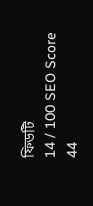ফিডটি
14 / 100 SEO Score
44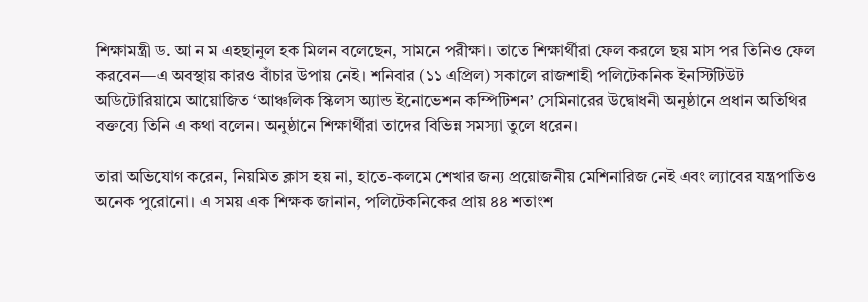শিক্ষামন্ত্রী ড. আ ন ম এহছানুল হক মিলন বলেছেন, সামনে পরীক্ষা। তাতে শিক্ষার্থীরা ফেল করলে ছয় মাস পর তিনিও ফেল করবেন—এ অবস্থায় কারও বাঁচার উপায় নেই। শনিবার (১১ এপ্রিল) সকালে রাজশাহী পলিটেকনিক ইনস্টিটিউট অডিটোরিয়ামে আয়োজিত ‘আঞ্চলিক স্কিলস অ্যান্ড ইনোভেশন কম্পিটিশন’ সেমিনারের উদ্বোধনী অনুষ্ঠানে প্রধান অতিথির বক্তব্যে তিনি এ কথা বলেন। অনুষ্ঠানে শিক্ষার্থীরা তাদের বিভিন্ন সমস্যা তুলে ধরেন।

তারা অভিযোগ করেন, নিয়মিত ক্লাস হয় না, হাতে-কলমে শেখার জন্য প্রয়োজনীয় মেশিনারিজ নেই এবং ল্যাবের যন্ত্রপাতিও অনেক পুরোনো। এ সময় এক শিক্ষক জানান, পলিটেকনিকের প্রায় ৪৪ শতাংশ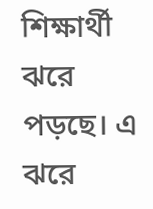শিক্ষার্থী ঝরে পড়ছে। এ ঝরে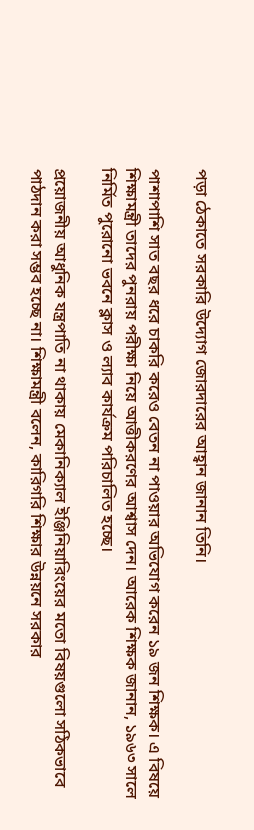পড়া ঠেকাতে সরকারি উদ্যোগ জোরদারের আহ্বান জানান তিনি।

পাশাপাশি সাত বছর ধরে চাকরি করেও বেতন না পাওয়ার অভিযোগ করেন ১৯ জন শিক্ষক। এ বিষয়ে শিক্ষামন্ত্রী তাদের পুনরায় পরীক্ষা নিয়ে আত্তীকরণের আশ্বাস দেন। আরেক শিক্ষক জানান, ১৯৬৩ সালে নির্মিত পুরোনো ভবনে ক্লাস ও ল্যাব কার্যক্রম পরিচালিত হচ্ছে।

প্রয়োজনীয় আধুনিক যন্ত্রপাতি না থাকায় মেকানিক্যাল ইঞ্জিনিয়ারিংয়ের মতো বিষয়গুলো সঠিকভাবে পাঠদান করা সম্ভব হচ্ছে না। শিক্ষামন্ত্রী বলেন, কারিগরি শিক্ষার উন্নয়নে সরকার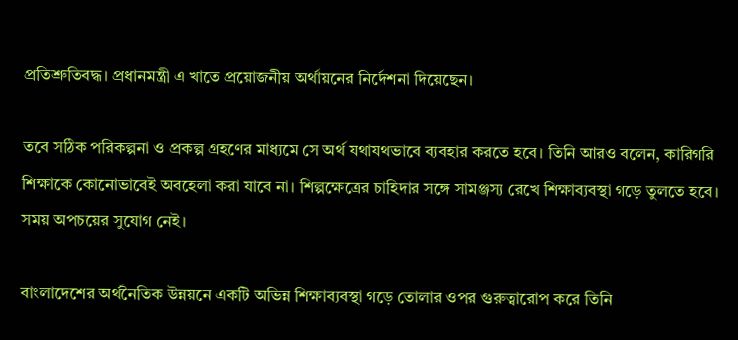প্রতিশ্রুতিবদ্ধ। প্রধানমন্ত্রী এ খাতে প্রয়োজনীয় অর্থায়নের নির্দেশনা দিয়েছেন।

তবে সঠিক পরিকল্পনা ও প্রকল্প গ্রহণের মাধ্যমে সে অর্থ যথাযথভাবে ব্যবহার করতে হবে। তিনি আরও বলেন, কারিগরি শিক্ষাকে কোনোভাবেই অবহেলা করা যাবে না। শিল্পক্ষেত্রের চাহিদার সঙ্গে সামঞ্জস্য রেখে শিক্ষাব্যবস্থা গড়ে তুলতে হবে। সময় অপচয়ের সুযোগ নেই।

বাংলাদেশের অর্থনৈতিক উন্নয়নে একটি অভিন্ন শিক্ষাব্যবস্থা গড়ে তোলার ওপর গুরুত্বারোপ করে তিনি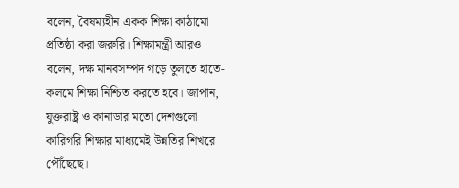বলেন, বৈষম্যহীন একক শিক্ষা কাঠামো প্রতিষ্ঠা করা জরুরি। শিক্ষামন্ত্রী আরও বলেন, দক্ষ মানবসম্পদ গড়ে তুলতে হাতে-কলমে শিক্ষা নিশ্চিত করতে হবে। জাপান, যুক্তরাষ্ট্র ও কানাডার মতো দেশগুলো কারিগরি শিক্ষার মাধ্যমেই উন্নতির শিখরে পৌঁছেছে।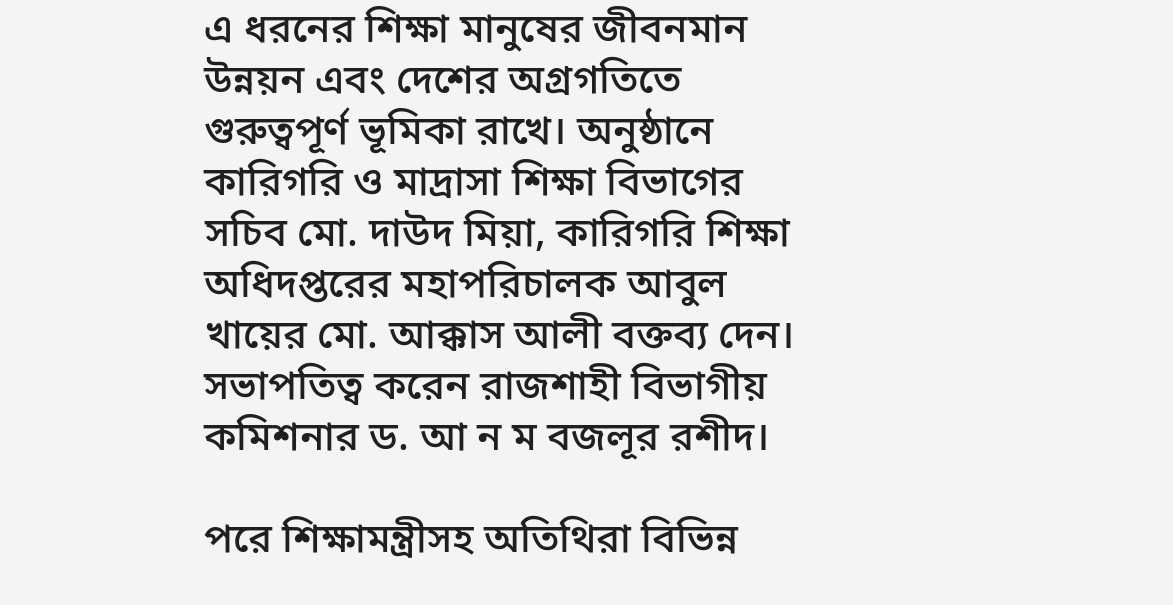এ ধরনের শিক্ষা মানুষের জীবনমান উন্নয়ন এবং দেশের অগ্রগতিতে গুরুত্বপূর্ণ ভূমিকা রাখে। অনুষ্ঠানে কারিগরি ও মাদ্রাসা শিক্ষা বিভাগের সচিব মো. দাউদ মিয়া, কারিগরি শিক্ষা অধিদপ্তরের মহাপরিচালক আবুল খায়ের মো. আক্কাস আলী বক্তব্য দেন। সভাপতিত্ব করেন রাজশাহী বিভাগীয় কমিশনার ড. আ ন ম বজলূর রশীদ।

পরে শিক্ষামন্ত্রীসহ অতিথিরা বিভিন্ন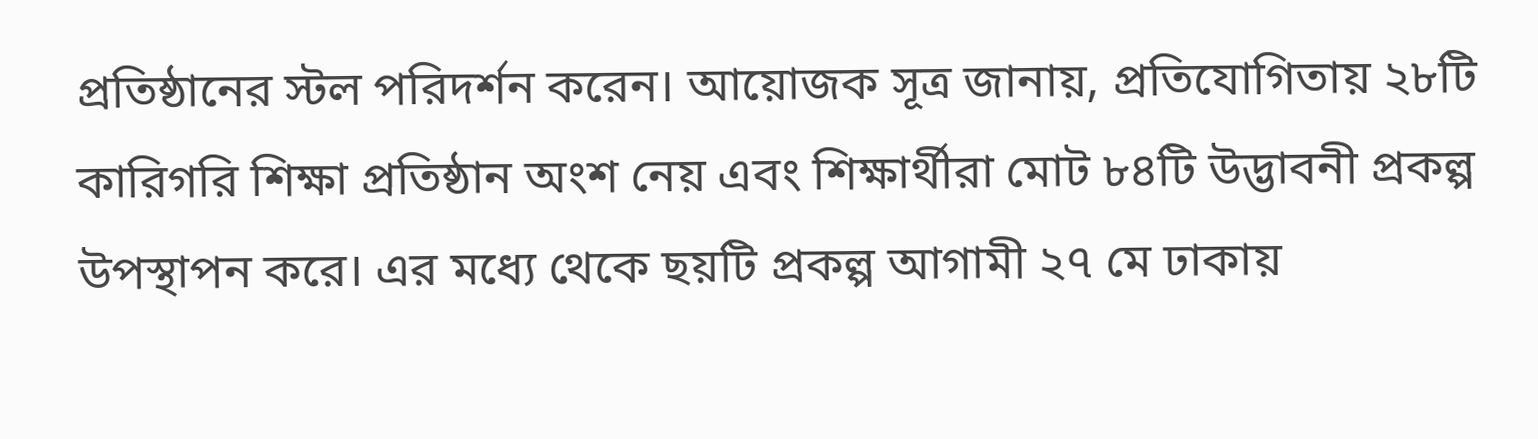প্রতিষ্ঠানের স্টল পরিদর্শন করেন। আয়োজক সূত্র জানায়, প্রতিযোগিতায় ২৮টি কারিগরি শিক্ষা প্রতিষ্ঠান অংশ নেয় এবং শিক্ষার্থীরা মোট ৮৪টি উদ্ভাবনী প্রকল্প উপস্থাপন করে। এর মধ্যে থেকে ছয়টি প্রকল্প আগামী ২৭ মে ঢাকায়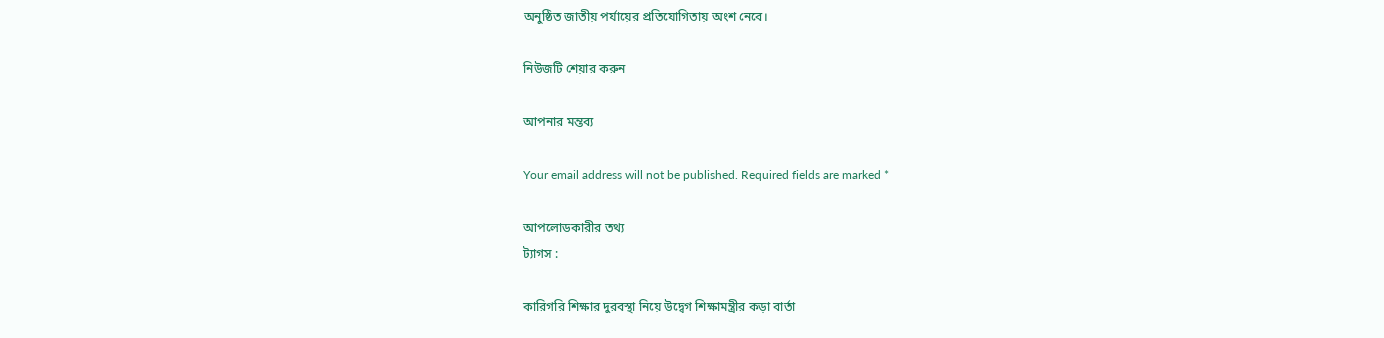অনুষ্ঠিত জাতীয় পর্যায়ের প্রতিযোগিতায় অংশ নেবে।

নিউজটি শেয়ার করুন

আপনার মন্তব্য

Your email address will not be published. Required fields are marked *

আপলোডকারীর তথ্য
ট্যাগস :

কারিগরি শিক্ষার দুরবস্থা নিয়ে উদ্বেগ শিক্ষামন্ত্রীর কড়া বার্তা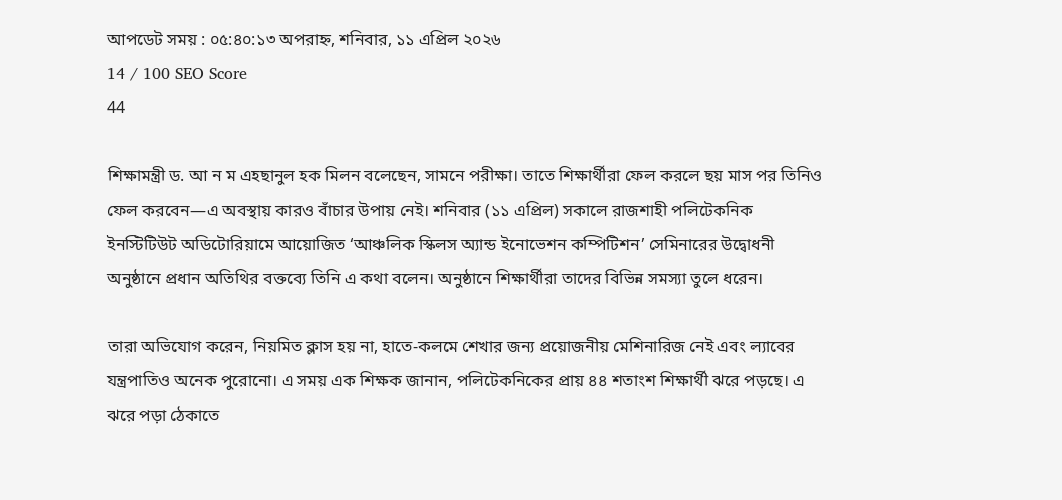আপডেট সময় : ০৫:৪০:১৩ অপরাহ্ন, শনিবার, ১১ এপ্রিল ২০২৬
14 / 100 SEO Score
44

শিক্ষামন্ত্রী ড. আ ন ম এহছানুল হক মিলন বলেছেন, সামনে পরীক্ষা। তাতে শিক্ষার্থীরা ফেল করলে ছয় মাস পর তিনিও ফেল করবেন—এ অবস্থায় কারও বাঁচার উপায় নেই। শনিবার (১১ এপ্রিল) সকালে রাজশাহী পলিটেকনিক ইনস্টিটিউট অডিটোরিয়ামে আয়োজিত ‘আঞ্চলিক স্কিলস অ্যান্ড ইনোভেশন কম্পিটিশন’ সেমিনারের উদ্বোধনী অনুষ্ঠানে প্রধান অতিথির বক্তব্যে তিনি এ কথা বলেন। অনুষ্ঠানে শিক্ষার্থীরা তাদের বিভিন্ন সমস্যা তুলে ধরেন।

তারা অভিযোগ করেন, নিয়মিত ক্লাস হয় না, হাতে-কলমে শেখার জন্য প্রয়োজনীয় মেশিনারিজ নেই এবং ল্যাবের যন্ত্রপাতিও অনেক পুরোনো। এ সময় এক শিক্ষক জানান, পলিটেকনিকের প্রায় ৪৪ শতাংশ শিক্ষার্থী ঝরে পড়ছে। এ ঝরে পড়া ঠেকাতে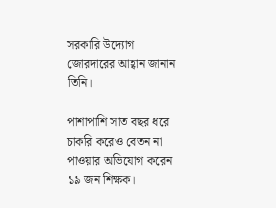সরকারি উদ্যোগ জোরদারের আহ্বান জানান তিনি।

পাশাপাশি সাত বছর ধরে চাকরি করেও বেতন না পাওয়ার অভিযোগ করেন ১৯ জন শিক্ষক।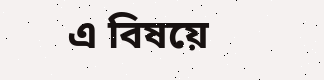এ বিষয়ে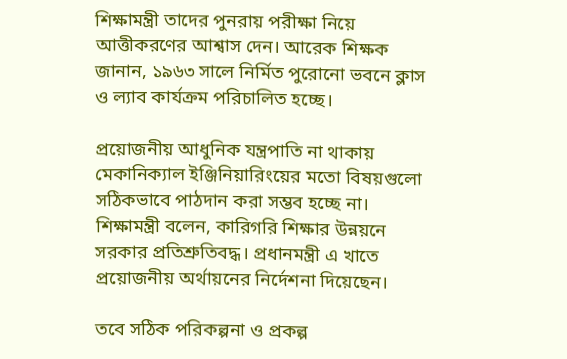শিক্ষামন্ত্রী তাদের পুনরায় পরীক্ষা নিয়ে আত্তীকরণের আশ্বাস দেন। আরেক শিক্ষক জানান, ১৯৬৩ সালে নির্মিত পুরোনো ভবনে ক্লাস ও ল্যাব কার্যক্রম পরিচালিত হচ্ছে।

প্রয়োজনীয় আধুনিক যন্ত্রপাতি না থাকায় মেকানিক্যাল ইঞ্জিনিয়ারিংয়ের মতো বিষয়গুলো সঠিকভাবে পাঠদান করা সম্ভব হচ্ছে না। শিক্ষামন্ত্রী বলেন, কারিগরি শিক্ষার উন্নয়নে সরকার প্রতিশ্রুতিবদ্ধ। প্রধানমন্ত্রী এ খাতে প্রয়োজনীয় অর্থায়নের নির্দেশনা দিয়েছেন।

তবে সঠিক পরিকল্পনা ও প্রকল্প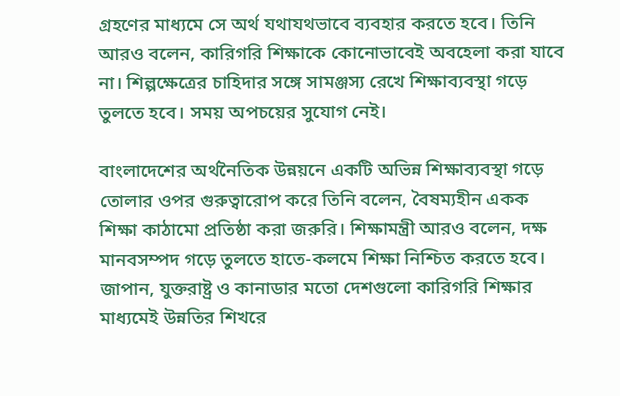গ্রহণের মাধ্যমে সে অর্থ যথাযথভাবে ব্যবহার করতে হবে। তিনি আরও বলেন, কারিগরি শিক্ষাকে কোনোভাবেই অবহেলা করা যাবে না। শিল্পক্ষেত্রের চাহিদার সঙ্গে সামঞ্জস্য রেখে শিক্ষাব্যবস্থা গড়ে তুলতে হবে। সময় অপচয়ের সুযোগ নেই।

বাংলাদেশের অর্থনৈতিক উন্নয়নে একটি অভিন্ন শিক্ষাব্যবস্থা গড়ে তোলার ওপর গুরুত্বারোপ করে তিনি বলেন, বৈষম্যহীন একক শিক্ষা কাঠামো প্রতিষ্ঠা করা জরুরি। শিক্ষামন্ত্রী আরও বলেন, দক্ষ মানবসম্পদ গড়ে তুলতে হাতে-কলমে শিক্ষা নিশ্চিত করতে হবে। জাপান, যুক্তরাষ্ট্র ও কানাডার মতো দেশগুলো কারিগরি শিক্ষার মাধ্যমেই উন্নতির শিখরে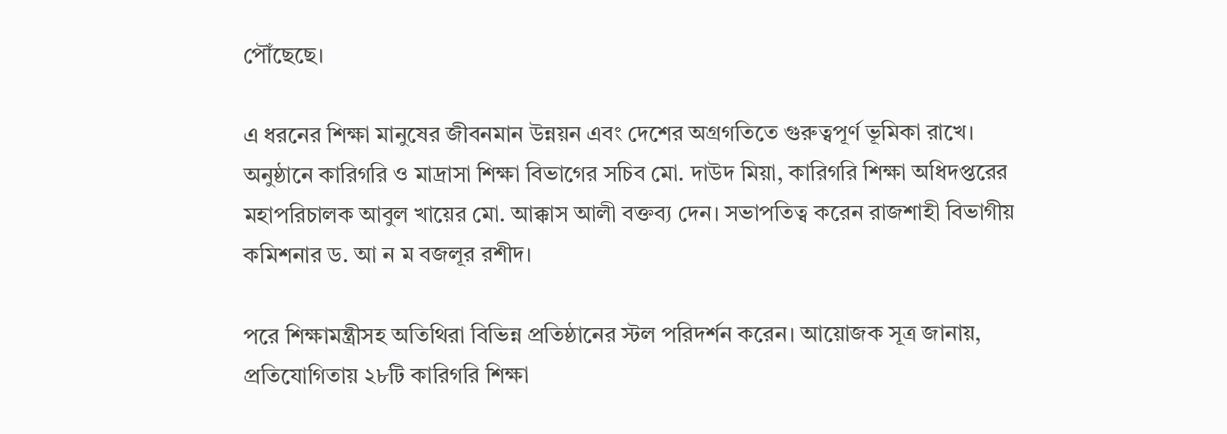পৌঁছেছে।

এ ধরনের শিক্ষা মানুষের জীবনমান উন্নয়ন এবং দেশের অগ্রগতিতে গুরুত্বপূর্ণ ভূমিকা রাখে। অনুষ্ঠানে কারিগরি ও মাদ্রাসা শিক্ষা বিভাগের সচিব মো. দাউদ মিয়া, কারিগরি শিক্ষা অধিদপ্তরের মহাপরিচালক আবুল খায়ের মো. আক্কাস আলী বক্তব্য দেন। সভাপতিত্ব করেন রাজশাহী বিভাগীয় কমিশনার ড. আ ন ম বজলূর রশীদ।

পরে শিক্ষামন্ত্রীসহ অতিথিরা বিভিন্ন প্রতিষ্ঠানের স্টল পরিদর্শন করেন। আয়োজক সূত্র জানায়, প্রতিযোগিতায় ২৮টি কারিগরি শিক্ষা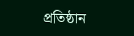প্রতিষ্ঠান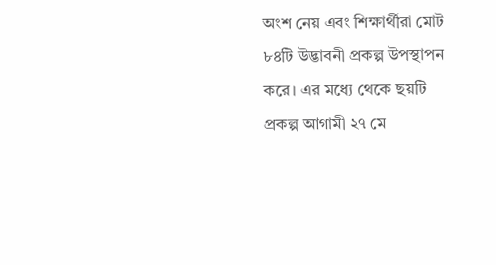অংশ নেয় এবং শিক্ষার্থীরা মোট ৮৪টি উদ্ভাবনী প্রকল্প উপস্থাপন করে। এর মধ্যে থেকে ছয়টি প্রকল্প আগামী ২৭ মে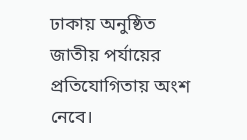ঢাকায় অনুষ্ঠিত জাতীয় পর্যায়ের প্রতিযোগিতায় অংশ নেবে।